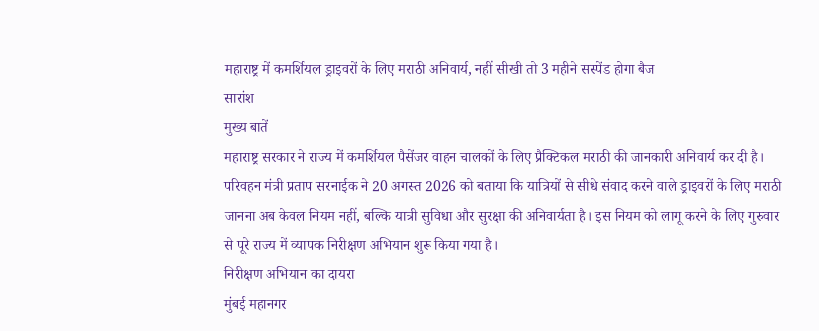महाराष्ट्र में कमर्शियल ड्राइवरों के लिए मराठी अनिवार्य, नहीं सीखी तो 3 महीने सस्पेंड होगा बैज
सारांश
मुख्य बातें
महाराष्ट्र सरकार ने राज्य में कमर्शियल पैसेंजर वाहन चालकों के लिए प्रैक्टिकल मराठी की जानकारी अनिवार्य कर दी है। परिवहन मंत्री प्रताप सरनाईक ने 20 अगस्त 2026 को बताया कि यात्रियों से सीधे संवाद करने वाले ड्राइवरों के लिए मराठी जानना अब केवल नियम नहीं, बल्कि यात्री सुविधा और सुरक्षा की अनिवार्यता है। इस नियम को लागू करने के लिए गुरुवार से पूरे राज्य में व्यापक निरीक्षण अभियान शुरू किया गया है।
निरीक्षण अभियान का दायरा
मुंबई महानगर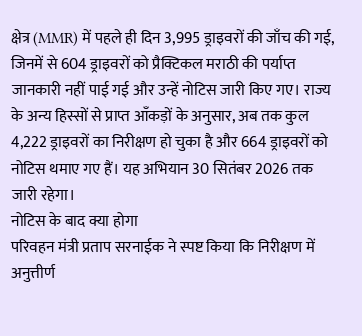क्षेत्र (MMR) में पहले ही दिन 3,995 ड्राइवरों की जाँच की गई, जिनमें से 604 ड्राइवरों को प्रैक्टिकल मराठी की पर्याप्त जानकारी नहीं पाई गई और उन्हें नोटिस जारी किए गए। राज्य के अन्य हिस्सों से प्राप्त आँकड़ों के अनुसार, अब तक कुल 4,222 ड्राइवरों का निरीक्षण हो चुका है और 664 ड्राइवरों को नोटिस थमाए गए हैं। यह अभियान 30 सितंबर 2026 तक जारी रहेगा।
नोटिस के बाद क्या होगा
परिवहन मंत्री प्रताप सरनाईक ने स्पष्ट किया कि निरीक्षण में अनुत्तीर्ण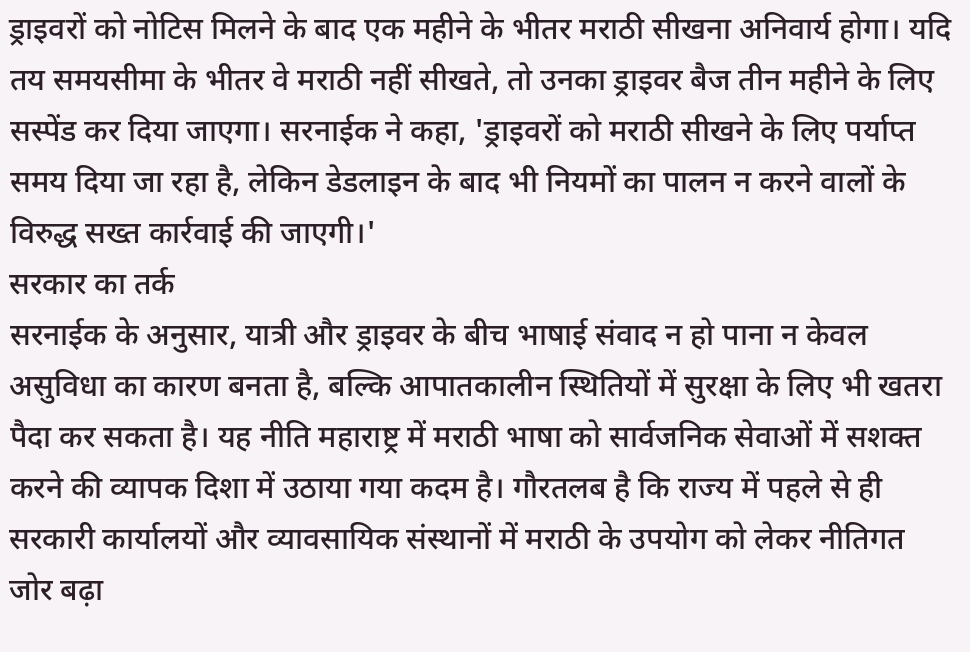ड्राइवरों को नोटिस मिलने के बाद एक महीने के भीतर मराठी सीखना अनिवार्य होगा। यदि तय समयसीमा के भीतर वे मराठी नहीं सीखते, तो उनका ड्राइवर बैज तीन महीने के लिए सस्पेंड कर दिया जाएगा। सरनाईक ने कहा, 'ड्राइवरों को मराठी सीखने के लिए पर्याप्त समय दिया जा रहा है, लेकिन डेडलाइन के बाद भी नियमों का पालन न करने वालों के विरुद्ध सख्त कार्रवाई की जाएगी।'
सरकार का तर्क
सरनाईक के अनुसार, यात्री और ड्राइवर के बीच भाषाई संवाद न हो पाना न केवल असुविधा का कारण बनता है, बल्कि आपातकालीन स्थितियों में सुरक्षा के लिए भी खतरा पैदा कर सकता है। यह नीति महाराष्ट्र में मराठी भाषा को सार्वजनिक सेवाओं में सशक्त करने की व्यापक दिशा में उठाया गया कदम है। गौरतलब है कि राज्य में पहले से ही सरकारी कार्यालयों और व्यावसायिक संस्थानों में मराठी के उपयोग को लेकर नीतिगत जोर बढ़ा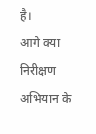है।
आगे क्या
निरीक्षण अभियान के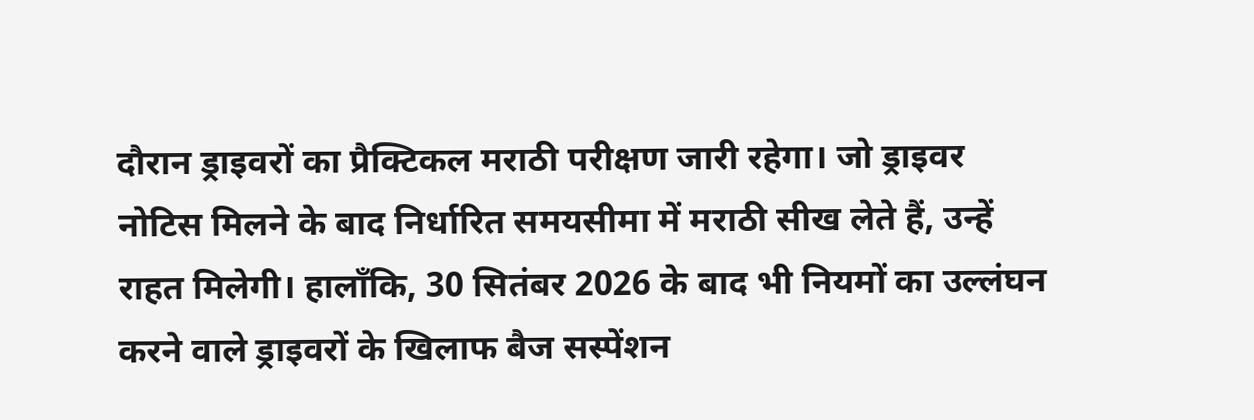दौरान ड्राइवरों का प्रैक्टिकल मराठी परीक्षण जारी रहेगा। जो ड्राइवर नोटिस मिलने के बाद निर्धारित समयसीमा में मराठी सीख लेते हैं, उन्हें राहत मिलेगी। हालाँकि, 30 सितंबर 2026 के बाद भी नियमों का उल्लंघन करने वाले ड्राइवरों के खिलाफ बैज सस्पेंशन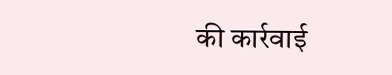की कार्रवाई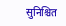सुनिश्चित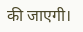की जाएगी।